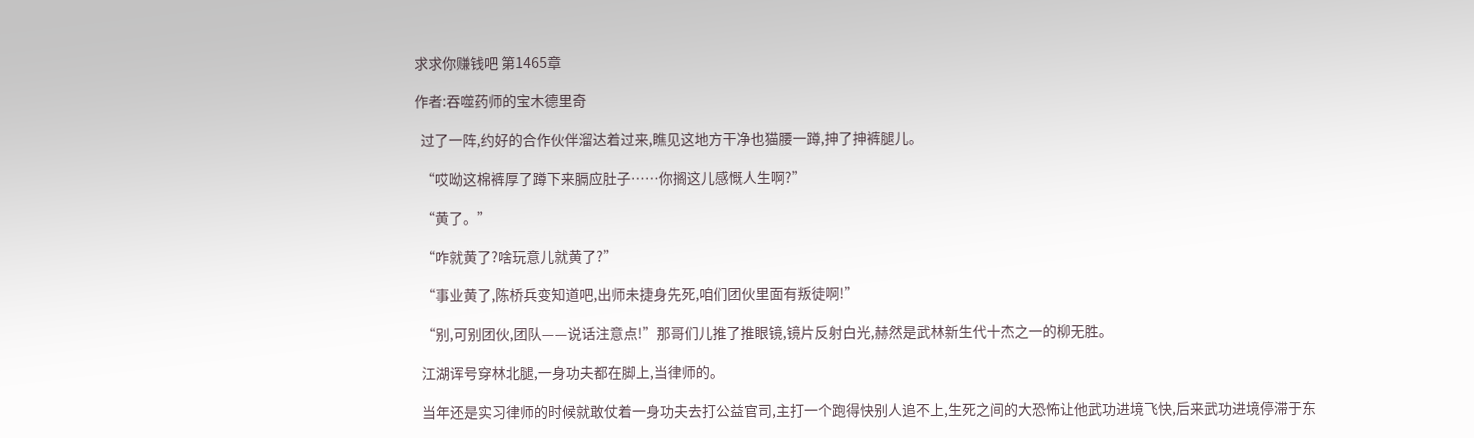求求你赚钱吧 第1465章

作者:吞噬药师的宝木德里奇

  过了一阵,约好的合作伙伴溜达着过来,瞧见这地方干净也猫腰一蹲,抻了抻裤腿儿。

  “哎呦这棉裤厚了蹲下来膈应肚子……你搁这儿感慨人生啊?”

  “黄了。”

  “咋就黄了?啥玩意儿就黄了?”

  “事业黄了,陈桥兵变知道吧,出师未捷身先死,咱们团伙里面有叛徒啊!”

  “别,可别团伙,团队——说话注意点!”那哥们儿推了推眼镜,镜片反射白光,赫然是武林新生代十杰之一的柳无胜。

  江湖诨号穿林北腿,一身功夫都在脚上,当律师的。

  当年还是实习律师的时候就敢仗着一身功夫去打公益官司,主打一个跑得快别人追不上,生死之间的大恐怖让他武功进境飞快,后来武功进境停滞于东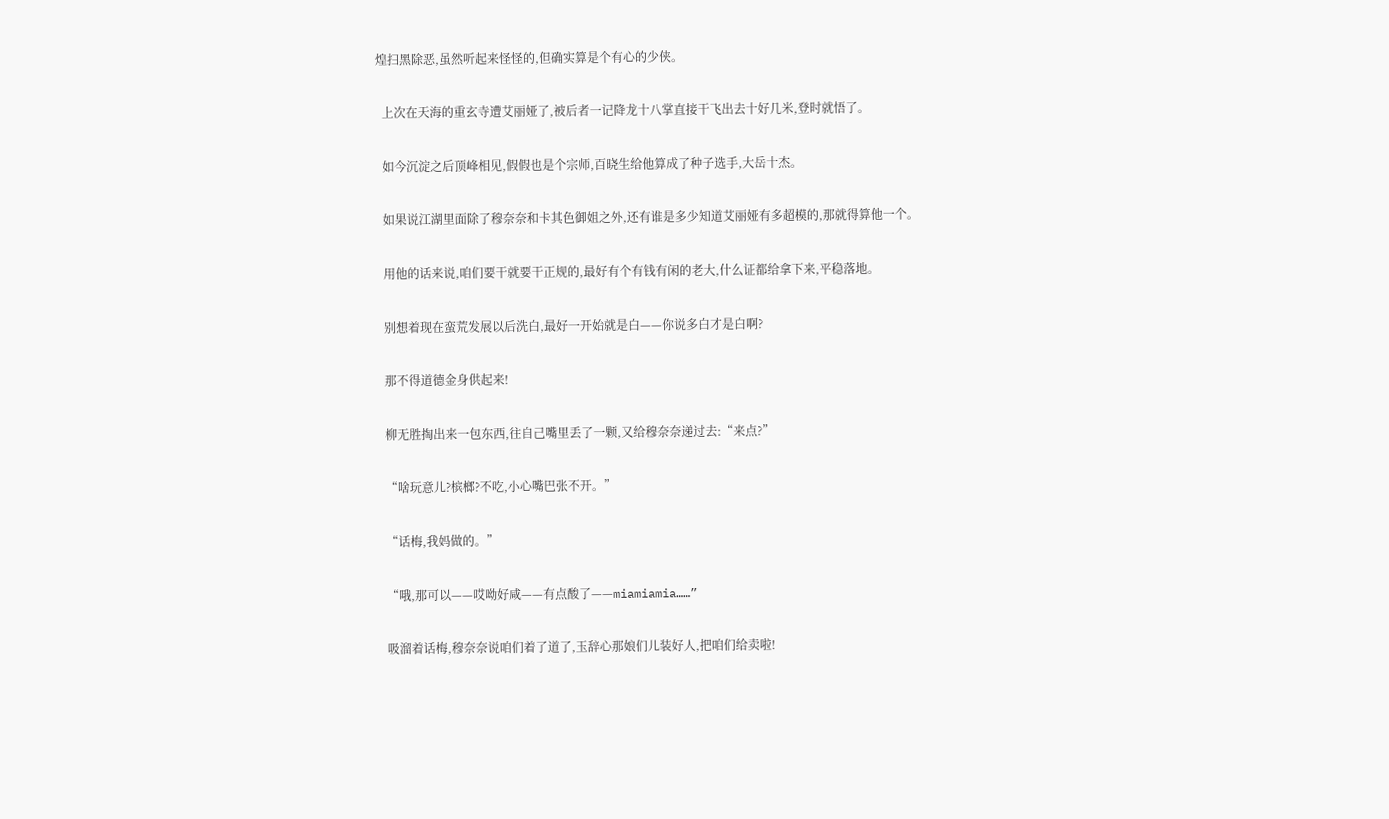煌扫黑除恶,虽然听起来怪怪的,但确实算是个有心的少侠。

  上次在天海的重玄寺遭艾丽娅了,被后者一记降龙十八掌直接干飞出去十好几米,登时就悟了。

  如今沉淀之后顶峰相见,假假也是个宗师,百晓生给他算成了种子选手,大岳十杰。

  如果说江湖里面除了穆奈奈和卡其色御姐之外,还有谁是多少知道艾丽娅有多超模的,那就得算他一个。

  用他的话来说,咱们要干就要干正规的,最好有个有钱有闲的老大,什么证都给拿下来,平稳落地。

  别想着现在蛮荒发展以后洗白,最好一开始就是白——你说多白才是白啊?

  那不得道德金身供起来!

  柳无胜掏出来一包东西,往自己嘴里丢了一颗,又给穆奈奈递过去:“来点?”

  “啥玩意儿?槟榔?不吃,小心嘴巴张不开。”

  “话梅,我妈做的。”

  “哦,那可以——哎呦好咸——有点酸了——miamiamia……”

  吸溜着话梅,穆奈奈说咱们着了道了,玉辞心那娘们儿装好人,把咱们给卖啦!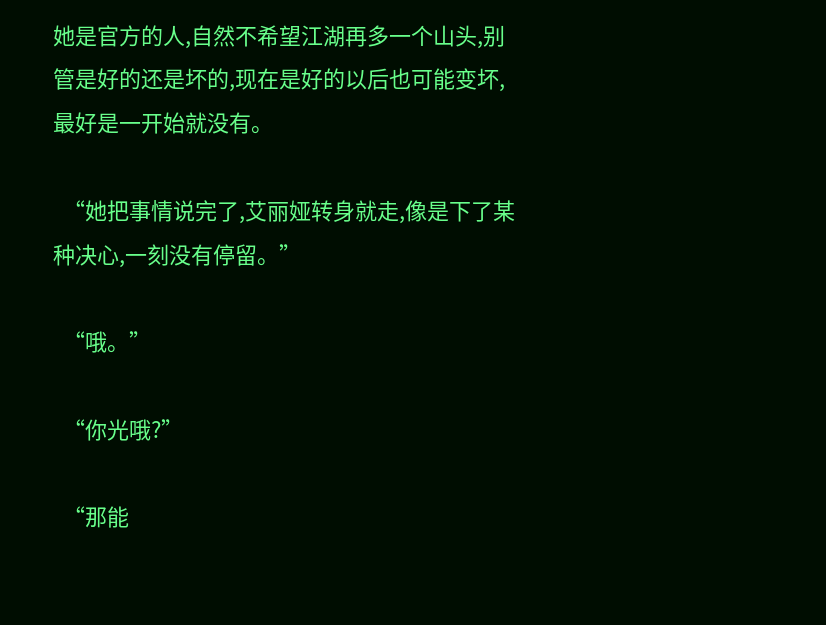她是官方的人,自然不希望江湖再多一个山头,别管是好的还是坏的,现在是好的以后也可能变坏,最好是一开始就没有。

  “她把事情说完了,艾丽娅转身就走,像是下了某种决心,一刻没有停留。”

  “哦。”

  “你光哦?”

  “那能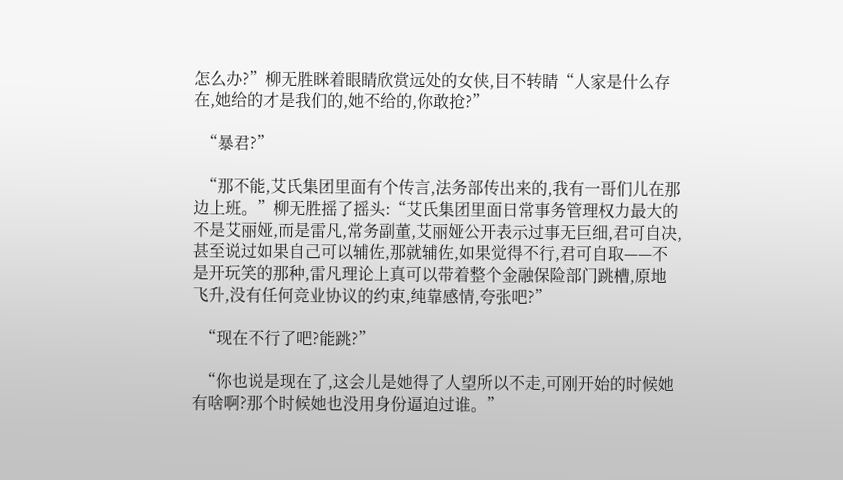怎么办?”柳无胜眯着眼睛欣赏远处的女侠,目不转睛“人家是什么存在,她给的才是我们的,她不给的,你敢抢?”

  “暴君?”

  “那不能,艾氏集团里面有个传言,法务部传出来的,我有一哥们儿在那边上班。”柳无胜摇了摇头:“艾氏集团里面日常事务管理权力最大的不是艾丽娅,而是雷凡,常务副董,艾丽娅公开表示过事无巨细,君可自决,甚至说过如果自己可以辅佐,那就辅佐,如果觉得不行,君可自取——不是开玩笑的那种,雷凡理论上真可以带着整个金融保险部门跳槽,原地飞升,没有任何竞业协议的约束,纯靠感情,夸张吧?”

  “现在不行了吧?能跳?”

  “你也说是现在了,这会儿是她得了人望所以不走,可刚开始的时候她有啥啊?那个时候她也没用身份逼迫过谁。”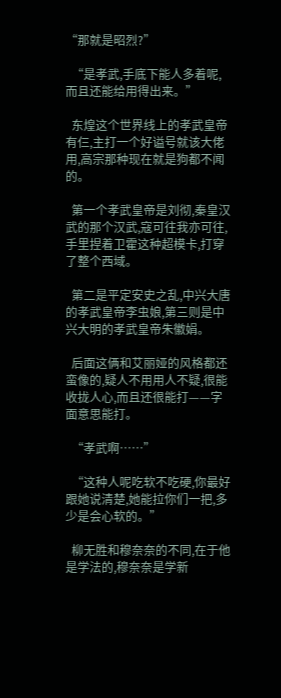“那就是昭烈?”

  “是孝武,手底下能人多着呢,而且还能给用得出来。”

  东煌这个世界线上的孝武皇帝有仨,主打一个好谥号就该大佬用,高宗那种现在就是狗都不闻的。

  第一个孝武皇帝是刘彻,秦皇汉武的那个汉武,寇可往我亦可往,手里捏着卫霍这种超模卡,打穿了整个西域。

  第二是平定安史之乱,中兴大唐的孝武皇帝李虫娘,第三则是中兴大明的孝武皇帝朱徽娟。

  后面这俩和艾丽娅的风格都还蛮像的,疑人不用用人不疑,很能收拢人心,而且还很能打——字面意思能打。

  “孝武啊……”

  “这种人呢吃软不吃硬,你最好跟她说清楚,她能拉你们一把,多少是会心软的。”

  柳无胜和穆奈奈的不同,在于他是学法的,穆奈奈是学新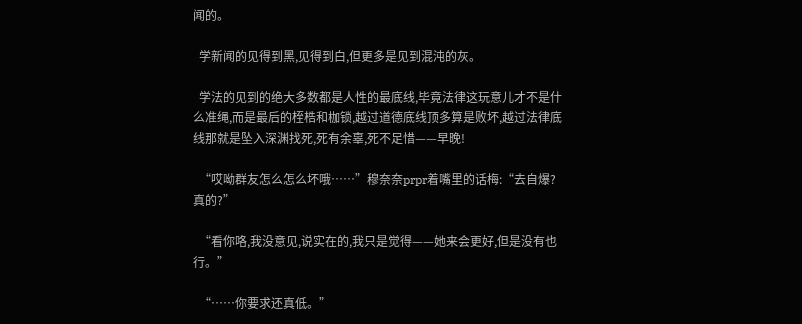闻的。

  学新闻的见得到黑,见得到白,但更多是见到混沌的灰。

  学法的见到的绝大多数都是人性的最底线,毕竟法律这玩意儿才不是什么准绳,而是最后的桎梏和枷锁,越过道德底线顶多算是败坏,越过法律底线那就是坠入深渊找死,死有余辜,死不足惜——早晚!

  “哎呦群友怎么怎么坏哦……”穆奈奈prpr着嘴里的话梅:“去自爆?真的?”

  “看你咯,我没意见,说实在的,我只是觉得——她来会更好,但是没有也行。”

  “……你要求还真低。”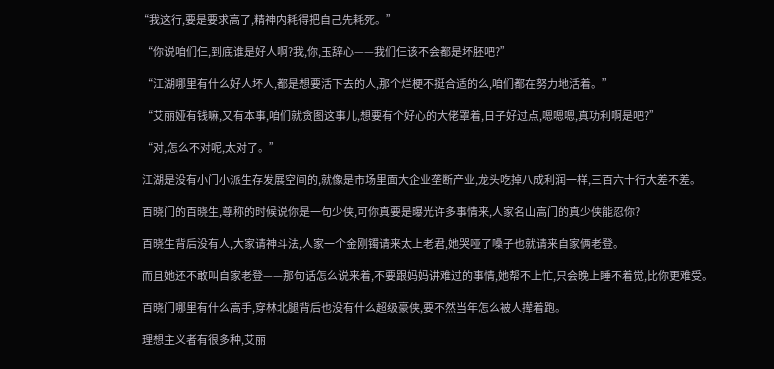“我这行,要是要求高了,精神内耗得把自己先耗死。”

  “你说咱们仨,到底谁是好人啊?我,你,玉辞心——我们仨该不会都是坏胚吧?”

  “江湖哪里有什么好人坏人,都是想要活下去的人,那个烂梗不挺合适的么,咱们都在努力地活着。”

  “艾丽娅有钱嘛,又有本事,咱们就贪图这事儿,想要有个好心的大佬罩着,日子好过点,嗯嗯嗯,真功利啊是吧?”

  “对,怎么不对呢,太对了。”

  江湖是没有小门小派生存发展空间的,就像是市场里面大企业垄断产业,龙头吃掉八成利润一样,三百六十行大差不差。

  百晓门的百晓生,尊称的时候说你是一句少侠,可你真要是曝光许多事情来,人家名山高门的真少侠能忍你?

  百晓生背后没有人,大家请神斗法,人家一个金刚镯请来太上老君,她哭哑了嗓子也就请来自家俩老登。

  而且她还不敢叫自家老登——那句话怎么说来着,不要跟妈妈讲难过的事情,她帮不上忙,只会晚上睡不着觉,比你更难受。

  百晓门哪里有什么高手,穿林北腿背后也没有什么超级豪侠,要不然当年怎么被人撵着跑。

  理想主义者有很多种,艾丽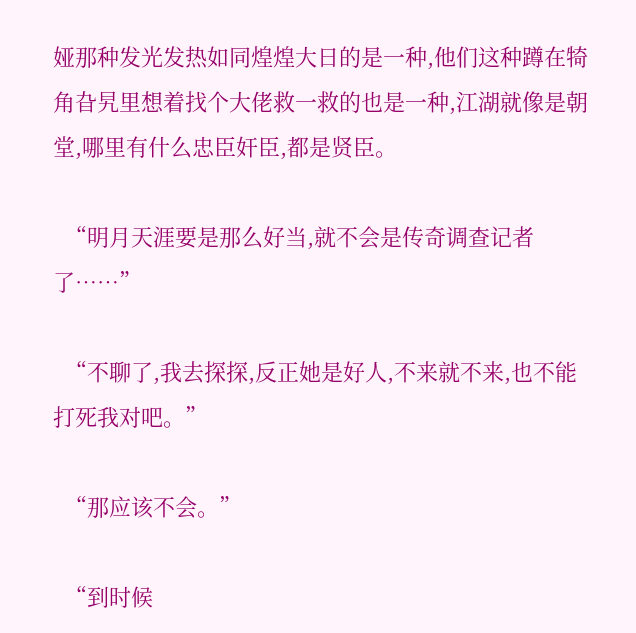娅那种发光发热如同煌煌大日的是一种,他们这种蹲在犄角旮旯里想着找个大佬救一救的也是一种,江湖就像是朝堂,哪里有什么忠臣奸臣,都是贤臣。

  “明月天涯要是那么好当,就不会是传奇调查记者了……”

  “不聊了,我去探探,反正她是好人,不来就不来,也不能打死我对吧。”

  “那应该不会。”

  “到时候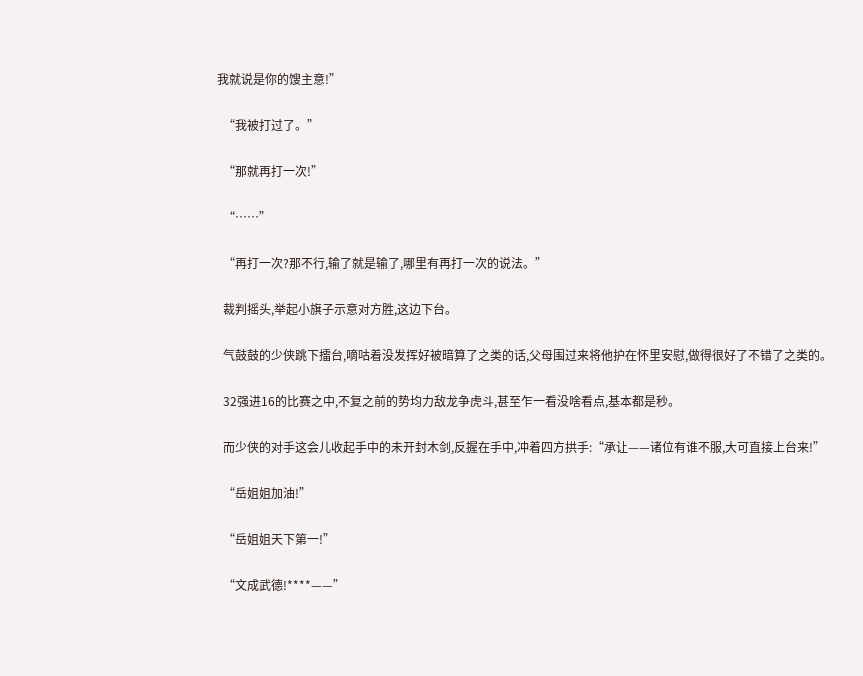我就说是你的馊主意!”

  “我被打过了。”

  “那就再打一次!”

  “……”

  “再打一次?那不行,输了就是输了,哪里有再打一次的说法。”

  裁判摇头,举起小旗子示意对方胜,这边下台。

  气鼓鼓的少侠跳下擂台,嘀咕着没发挥好被暗算了之类的话,父母围过来将他护在怀里安慰,做得很好了不错了之类的。

  32强进16的比赛之中,不复之前的势均力敌龙争虎斗,甚至乍一看没啥看点,基本都是秒。

  而少侠的对手这会儿收起手中的未开封木剑,反握在手中,冲着四方拱手:“承让——诸位有谁不服,大可直接上台来!”

  “岳姐姐加油!”

  “岳姐姐天下第一!”

  “文成武德!****——”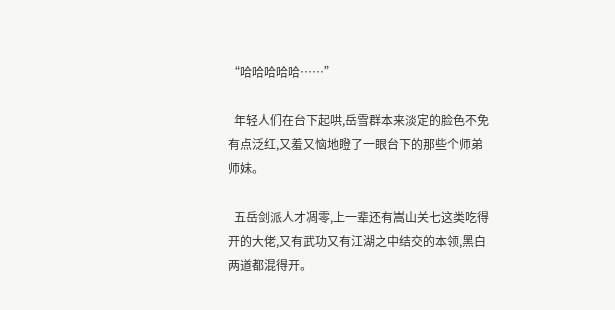“哈哈哈哈哈……”

  年轻人们在台下起哄,岳雪群本来淡定的脸色不免有点泛红,又羞又恼地瞪了一眼台下的那些个师弟师妹。

  五岳剑派人才凋零,上一辈还有嵩山关七这类吃得开的大佬,又有武功又有江湖之中结交的本领,黑白两道都混得开。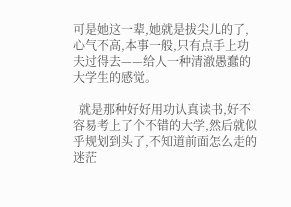可是她这一辈,她就是拔尖儿的了,心气不高,本事一般,只有点手上功夫过得去——给人一种清澈愚蠢的大学生的感觉。

  就是那种好好用功认真读书,好不容易考上了个不错的大学,然后就似乎规划到头了,不知道前面怎么走的迷茫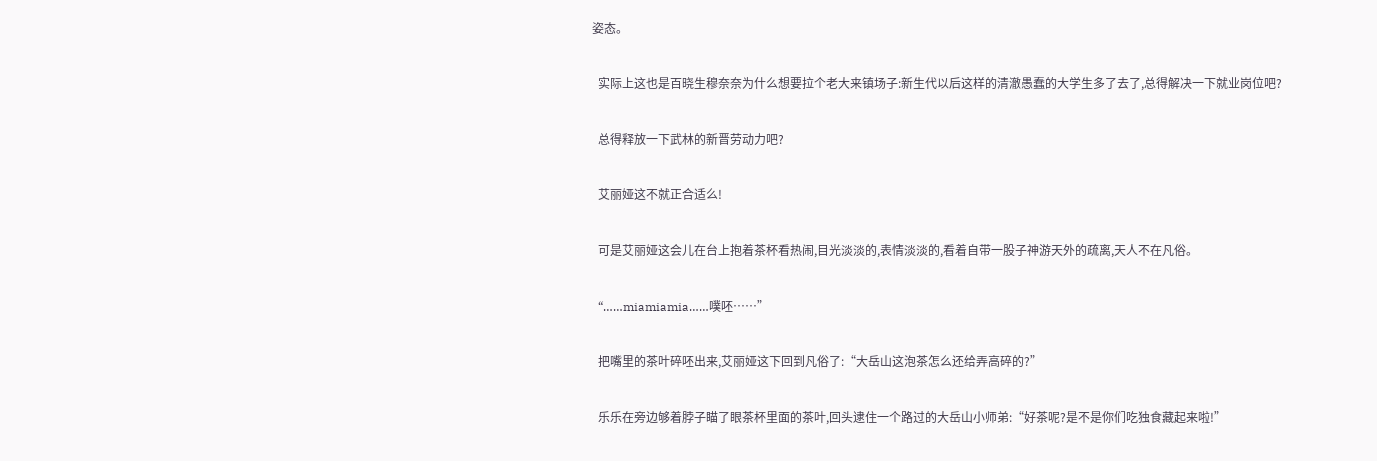姿态。

  实际上这也是百晓生穆奈奈为什么想要拉个老大来镇场子:新生代以后这样的清澈愚蠢的大学生多了去了,总得解决一下就业岗位吧?

  总得释放一下武林的新晋劳动力吧?

  艾丽娅这不就正合适么!

  可是艾丽娅这会儿在台上抱着茶杯看热闹,目光淡淡的,表情淡淡的,看着自带一股子神游天外的疏离,天人不在凡俗。

  “……miamiamia……噗呸……”

  把嘴里的茶叶碎呸出来,艾丽娅这下回到凡俗了:“大岳山这泡茶怎么还给弄高碎的?”

  乐乐在旁边够着脖子瞄了眼茶杯里面的茶叶,回头逮住一个路过的大岳山小师弟:“好茶呢?是不是你们吃独食藏起来啦!”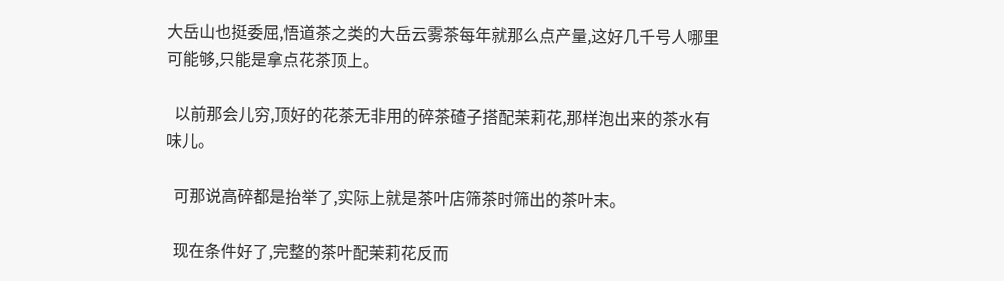大岳山也挺委屈,悟道茶之类的大岳云雾茶每年就那么点产量,这好几千号人哪里可能够,只能是拿点花茶顶上。

  以前那会儿穷,顶好的花茶无非用的碎茶碴子搭配茉莉花,那样泡出来的茶水有味儿。

  可那说高碎都是抬举了,实际上就是茶叶店筛茶时筛出的茶叶末。

  现在条件好了,完整的茶叶配茉莉花反而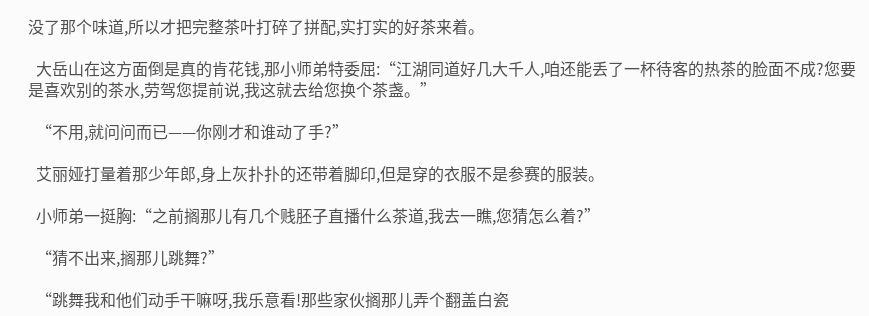没了那个味道,所以才把完整茶叶打碎了拼配,实打实的好茶来着。

  大岳山在这方面倒是真的肯花钱,那小师弟特委屈:“江湖同道好几大千人,咱还能丢了一杯待客的热茶的脸面不成?您要是喜欢别的茶水,劳驾您提前说,我这就去给您换个茶盏。”

  “不用,就问问而已——你刚才和谁动了手?”

  艾丽娅打量着那少年郎,身上灰扑扑的还带着脚印,但是穿的衣服不是参赛的服装。

  小师弟一挺胸:“之前搁那儿有几个贱胚子直播什么茶道,我去一瞧,您猜怎么着?”

  “猜不出来,搁那儿跳舞?”

  “跳舞我和他们动手干嘛呀,我乐意看!那些家伙搁那儿弄个翻盖白瓷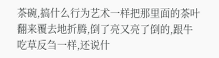茶碗,搞什么行为艺术一样把那里面的茶叶翻来覆去地折腾,倒了亮又亮了倒的,跟牛吃草反刍一样,还说什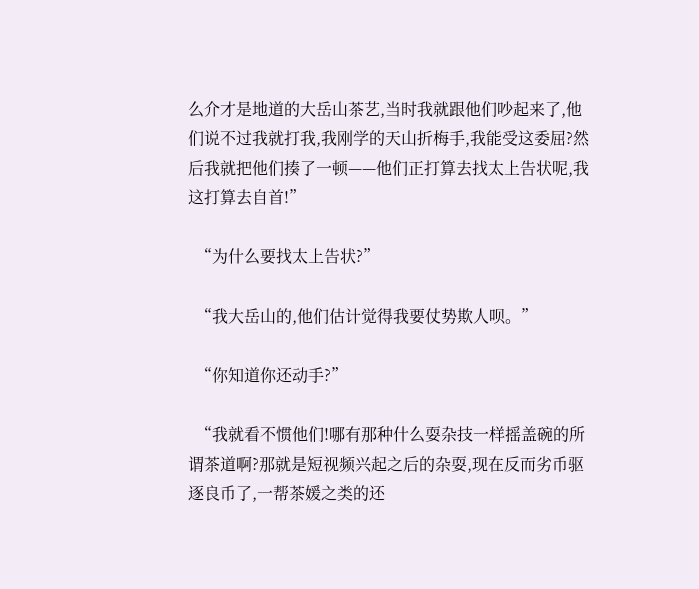么介才是地道的大岳山茶艺,当时我就跟他们吵起来了,他们说不过我就打我,我刚学的天山折梅手,我能受这委屈?然后我就把他们揍了一顿——他们正打算去找太上告状呢,我这打算去自首!”

  “为什么要找太上告状?”

  “我大岳山的,他们估计觉得我要仗势欺人呗。”

  “你知道你还动手?”

  “我就看不惯他们!哪有那种什么耍杂技一样摇盖碗的所谓茶道啊?那就是短视频兴起之后的杂耍,现在反而劣币驱逐良币了,一帮茶媛之类的还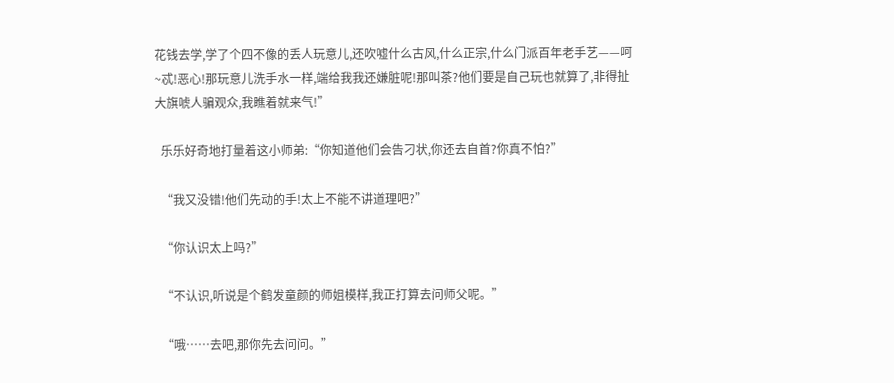花钱去学,学了个四不像的丢人玩意儿,还吹嘘什么古风,什么正宗,什么门派百年老手艺——呵~忒!恶心!那玩意儿洗手水一样,端给我我还嫌脏呢!那叫茶?他们要是自己玩也就算了,非得扯大旗唬人骗观众,我瞧着就来气!”

  乐乐好奇地打量着这小师弟:“你知道他们会告刁状,你还去自首?你真不怕?”

  “我又没错!他们先动的手!太上不能不讲道理吧?”

  “你认识太上吗?”

  “不认识,听说是个鹤发童颜的师姐模样,我正打算去问师父呢。”

  “哦……去吧,那你先去问问。”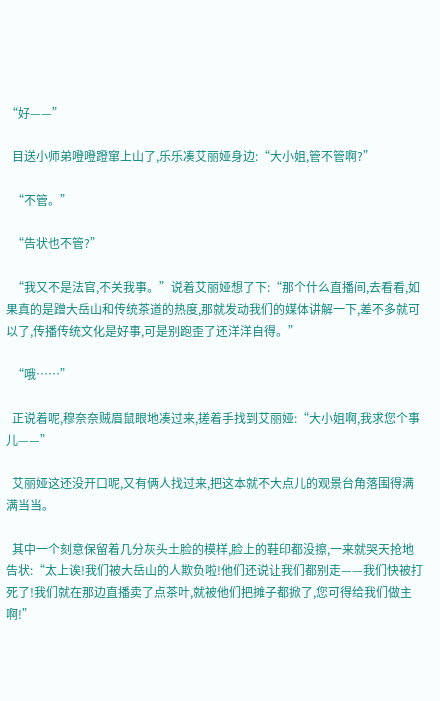“好——”

  目送小师弟噔噔蹬窜上山了,乐乐凑艾丽娅身边:“大小姐,管不管啊?”

  “不管。”

  “告状也不管?”

  “我又不是法官,不关我事。”说着艾丽娅想了下:“那个什么直播间,去看看,如果真的是蹭大岳山和传统茶道的热度,那就发动我们的媒体讲解一下,差不多就可以了,传播传统文化是好事,可是别跑歪了还洋洋自得。”

  “哦……”

  正说着呢,穆奈奈贼眉鼠眼地凑过来,搓着手找到艾丽娅:“大小姐啊,我求您个事儿——”

  艾丽娅这还没开口呢,又有俩人找过来,把这本就不大点儿的观景台角落围得满满当当。

  其中一个刻意保留着几分灰头土脸的模样,脸上的鞋印都没擦,一来就哭天抢地告状:“太上诶!我们被大岳山的人欺负啦!他们还说让我们都别走——我们快被打死了!我们就在那边直播卖了点茶叶,就被他们把摊子都掀了,您可得给我们做主啊!”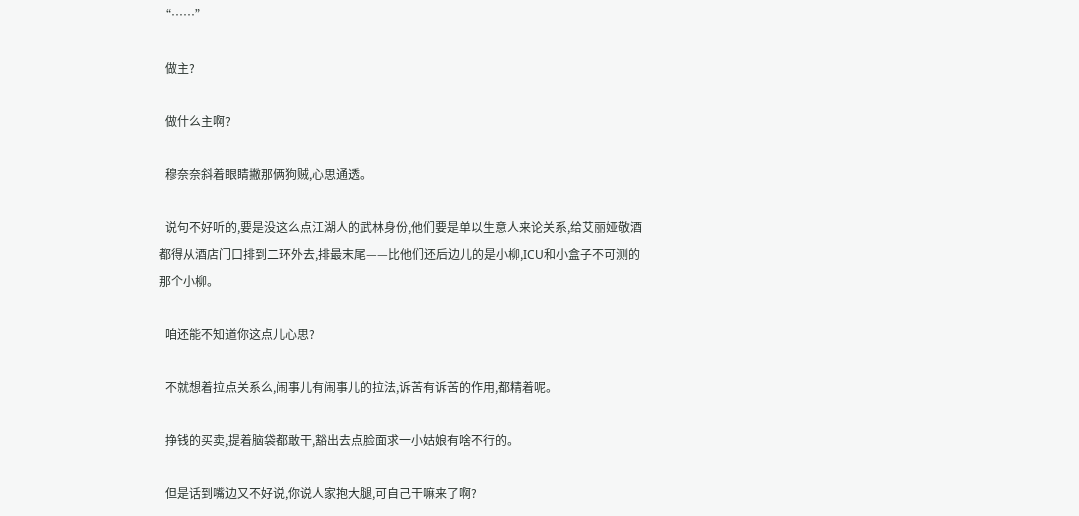“……”

  做主?

  做什么主啊?

  穆奈奈斜着眼睛撇那俩狗贼,心思通透。

  说句不好听的,要是没这么点江湖人的武林身份,他们要是单以生意人来论关系,给艾丽娅敬酒都得从酒店门口排到二环外去,排最末尾——比他们还后边儿的是小柳,ICU和小盒子不可测的那个小柳。

  咱还能不知道你这点儿心思?

  不就想着拉点关系么,闹事儿有闹事儿的拉法,诉苦有诉苦的作用,都精着呢。

  挣钱的买卖,提着脑袋都敢干,豁出去点脸面求一小姑娘有啥不行的。

  但是话到嘴边又不好说,你说人家抱大腿,可自己干嘛来了啊?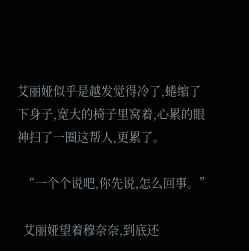艾丽娅似乎是越发觉得冷了,蜷缩了下身子,宽大的椅子里窝着,心累的眼神扫了一圈这帮人,更累了。

  “一个个说吧,你先说,怎么回事。”

  艾丽娅望着穆奈奈,到底还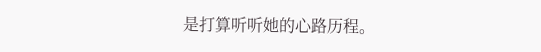是打算听听她的心路历程。